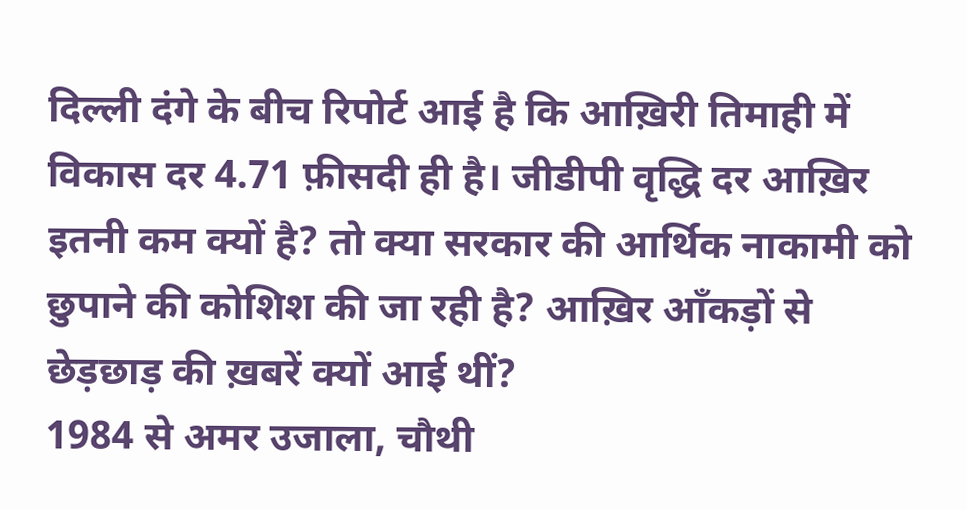दिल्ली दंगे के बीच रिपोर्ट आई है कि आख़िरी तिमाही में विकास दर 4.71 फ़ीसदी ही है। जीडीपी वृद्धि दर आख़िर इतनी कम क्यों है? तो क्या सरकार की आर्थिक नाकामी को छुपाने की कोशिश की जा रही है? आख़िर आँकड़ों से छेड़छाड़ की ख़बरें क्यों आई थीं?
1984 से अमर उजाला, चौथी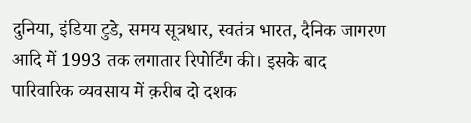दुनिया, इंडिया टुडे, समय सूत्रधार, स्वतंत्र भारत, दैनिक जागरण आदि में 1993 तक लगातार रिपोर्टिंग की। इसके बाद पारिवारिक व्यवसाय में क़रीब दो दशक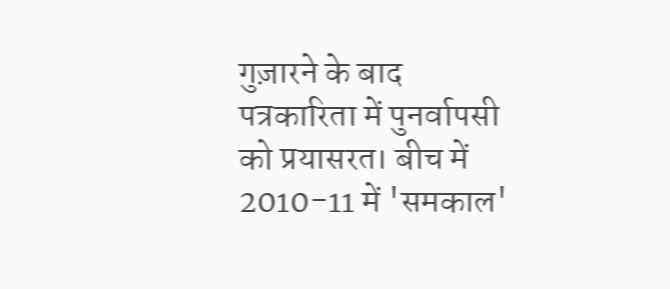गुज़ारने के बाद पत्रकारिता में पुनर्वापसी को प्रयासरत। बीच में 2010-11 में 'समकाल'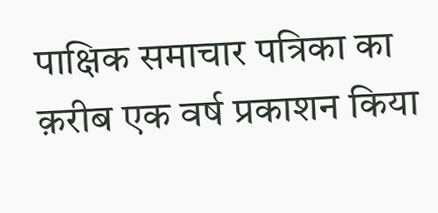पाक्षिक समाचार पत्रिका का क़रीब एक वर्ष प्रकाशन किया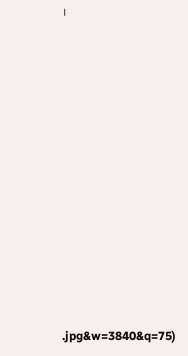।













.jpg&w=3840&q=75)